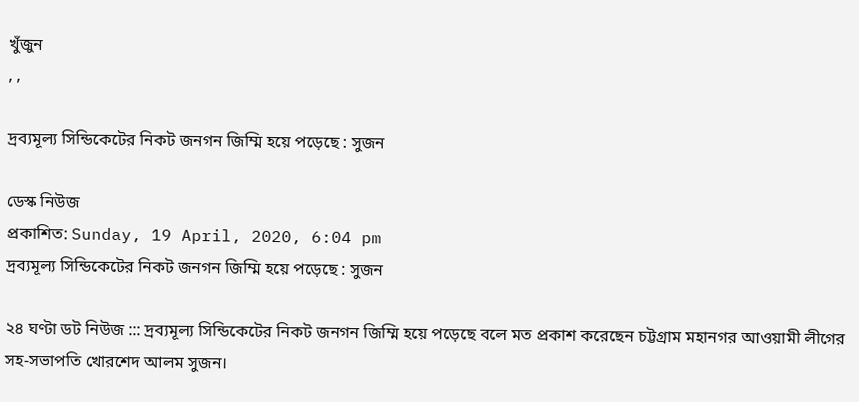খুঁজুন
, ,

দ্রব্যমূল্য সিন্ডিকেটের নিকট জনগন জিম্মি হয়ে পড়েছে : সুজন

ডেস্ক নিউজ
প্রকাশিত: Sunday, 19 April, 2020, 6:04 pm
দ্রব্যমূল্য সিন্ডিকেটের নিকট জনগন জিম্মি হয়ে পড়েছে : সুজন

২৪ ঘণ্টা ডট নিউজ ::: দ্রব্যমূল্য সিন্ডিকেটের নিকট জনগন জিম্মি হয়ে পড়েছে বলে মত প্রকাশ করেছেন চট্টগ্রাম মহানগর আওয়ামী লীগের সহ-সভাপতি খোরশেদ আলম সুজন।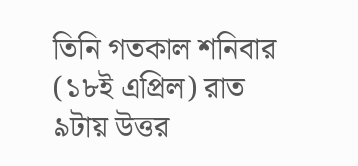তিনি গতকাল শনিবার (১৮ই এপ্রিল) রাত ৯টায় উত্তর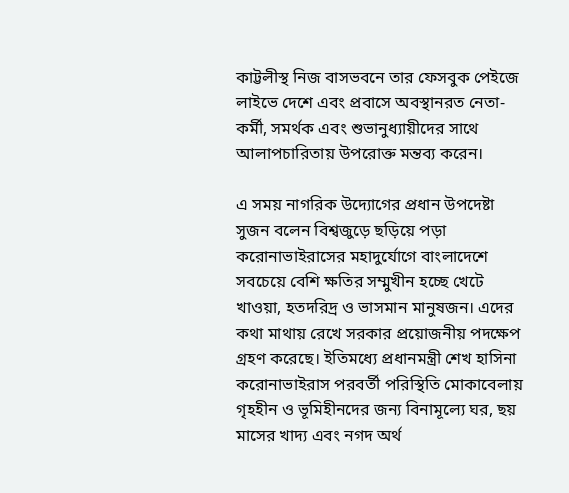কাট্টলীস্থ নিজ বাসভবনে তার ফেসবুক পেইজে লাইভে দেশে এবং প্রবাসে অবস্থানরত নেতা-কর্মী, সমর্থক এবং শুভানুধ্যায়ীদের সাথে আলাপচারিতায় উপরোক্ত মন্তব্য করেন।

এ সময় নাগরিক উদ্যোগের প্রধান উপদেষ্টা সুজন বলেন বিশ্বজুড়ে ছড়িয়ে পড়া করোনাভাইরাসের মহাদুর্যোগে বাংলাদেশে সবচেয়ে বেশি ক্ষতির সম্মুখীন হচ্ছে খেটে খাওয়া, হতদরিদ্র ও ভাসমান মানুষজন। এদের কথা মাথায় রেখে সরকার প্রয়োজনীয় পদক্ষেপ গ্রহণ করেছে। ইতিমধ্যে প্রধানমন্ত্রী শেখ হাসিনা করোনাভাইরাস পরবর্তী পরিস্থিতি মোকাবেলায় গৃহহীন ও ভূমিহীনদের জন্য বিনামূল্যে ঘর, ছয় মাসের খাদ্য এবং নগদ অর্থ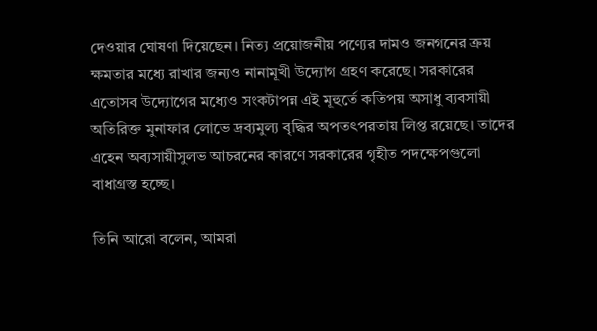দেওয়ার ঘোষণা দিয়েছেন। নিত্য প্রয়োজনীয় পণ্যের দামও জনগনের ক্রয় ক্ষমতার মধ্যে রাখার জন্যও নানামূখী উদ্যোগ গ্রহণ করেছে। সরকারের এতোসব উদ্যোগের মধ্যেও সংকটাপন্ন এই মূহুর্তে কতিপয় অসাধু ব্যবসায়ী অতিরিক্ত মুনাফার লোভে দ্রব্যমুল্য বৃদ্ধির অপতৎপরতায় লিপ্ত রয়েছে। তাদের এহেন অব্যসায়ীসুলভ আচরনের কারণে সরকারের গৃহীত পদক্ষেপগুলো বাধাগ্রস্ত হচ্ছে।

তিনি আরো বলেন, আমরা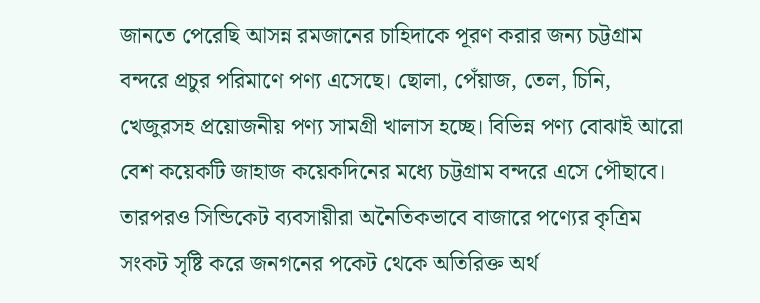জানতে পেরেছি আসন্ন রমজানের চাহিদাকে পূরণ করার জন্য চট্টগ্রাম বন্দরে প্রচুর পরিমাণে পণ্য এসেছে। ছোলা, পেঁয়াজ, তেল, চিনি, খেজুরসহ প্রয়োজনীয় পণ্য সামগ্রী খালাস হচ্ছে। বিভিন্ন পণ্য বোঝাই আরো বেশ কয়েকটি জাহাজ কয়েকদিনের মধ্যে চট্টগ্রাম বন্দরে এসে পৌছাবে। তারপরও সিন্ডিকেট ব্যবসায়ীরা অনৈতিকভাবে বাজারে পণ্যের কৃত্রিম সংকট সৃষ্টি করে জনগনের পকেট থেকে অতিরিক্ত অর্থ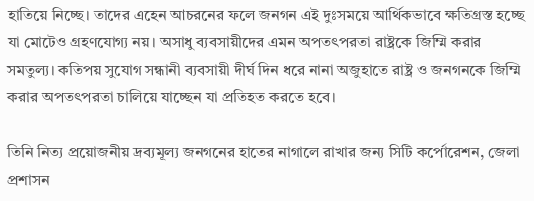হাতিয়ে নিচ্ছে। তাদের এহেন আচরনের ফলে জনগন এই দুঃসময়ে আর্থিকভাবে ক্ষতিগ্রস্ত হচ্ছে যা মোটেও গ্রহণযোগ্য নয়। অসাধু ব্যবসায়ীদের এমন অপতৎপরতা রাষ্ট্রকে জিম্মি করার সমতুল্য। কতিপয় সুযোগ সন্ধানী ব্যবসায়ী দীর্ঘ দিন ধরে নানা অজুহাতে রাষ্ট্র ও জনগনকে জিম্মি করার অপতৎপরতা চালিয়ে যাচ্ছেন যা প্রতিহত করতে হবে।

তিনি নিত্য প্রয়োজনীয় দ্রব্যমূল্য জনগনের হাতের নাগালে রাখার জন্য সিটি কর্পোরেশন, জেলা প্রশাসন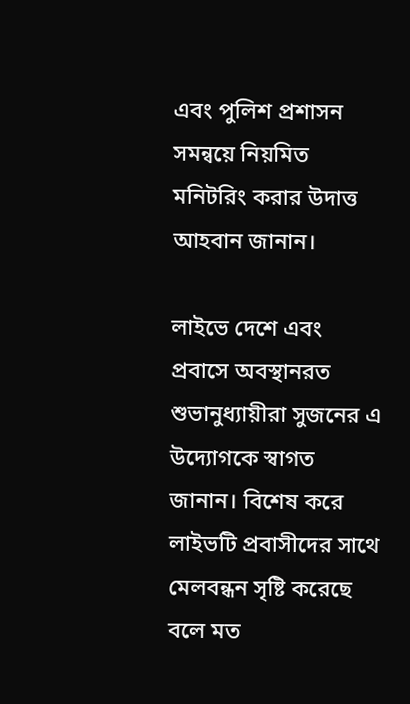এবং পুলিশ প্রশাসন সমন্বয়ে নিয়মিত মনিটরিং করার উদাত্ত আহবান জানান।

লাইভে দেশে এবং প্রবাসে অবস্থানরত শুভানুধ্যায়ীরা সুজনের এ উদ্যোগকে স্বাগত জানান। বিশেষ করে লাইভটি প্রবাসীদের সাথে মেলবন্ধন সৃষ্টি করেছে বলে মত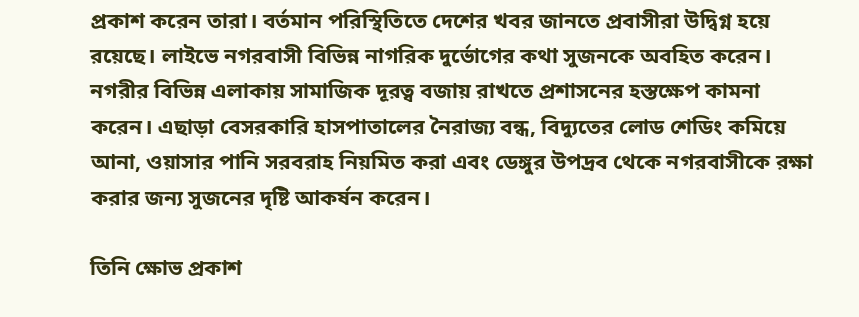প্রকাশ করেন তারা। বর্তমান পরিস্থিতিতে দেশের খবর জানতে প্রবাসীরা উদ্বিগ্ন হয়ে রয়েছে। লাইভে নগরবাসী বিভিন্ন নাগরিক দুর্ভোগের কথা সুজনকে অবহিত করেন। নগরীর বিভিন্ন এলাকায় সামাজিক দূরত্ব বজায় রাখতে প্রশাসনের হস্তক্ষেপ কামনা করেন। এছাড়া বেসরকারি হাসপাতালের নৈরাজ্য বন্ধ, বিদ্যুতের লোড শেডিং কমিয়ে আনা, ওয়াসার পানি সরবরাহ নিয়মিত করা এবং ডেঙ্গুর উপদ্রব থেকে নগরবাসীকে রক্ষা করার জন্য সুজনের দৃষ্টি আকর্ষন করেন।

তিনি ক্ষোভ প্রকাশ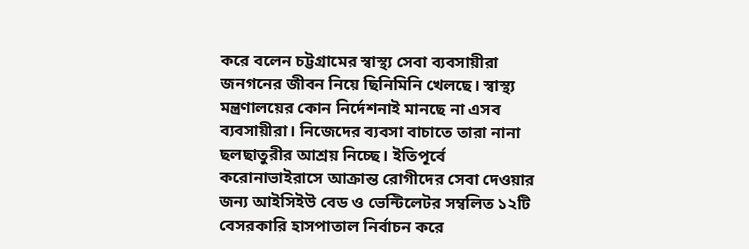করে বলেন চট্টগ্রামের স্বাস্থ্য সেবা ব্যবসায়ীরা জনগনের জীবন নিয়ে ছিনিমিনি খেলছে। স্বাস্থ্য মন্ত্রণালয়ের কোন নির্দেশনাই মানছে না এসব ব্যবসায়ীরা। নিজেদের ব্যবসা বাচাতে তারা নানা ছলছাতুরীর আশ্রয় নিচ্ছে। ইতিপূর্বে করোনাভাইরাসে আক্রান্ত রোগীদের সেবা দেওয়ার জন্য আইসিইউ বেড ও ভেন্টিলেটর সম্বলিত ১২টি বেসরকারি হাসপাতাল নির্বাচন করে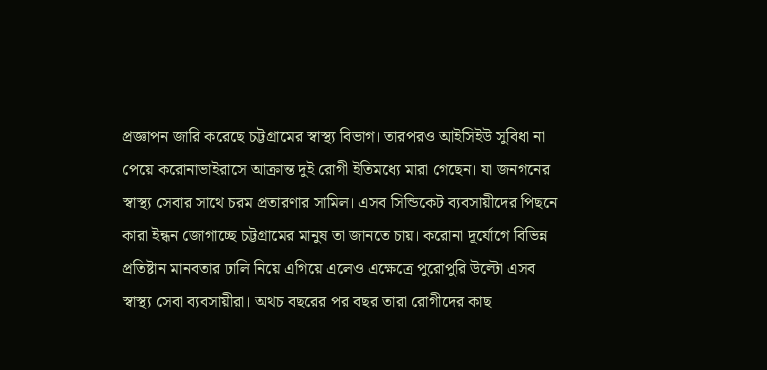প্রজ্ঞাপন জারি করেছে চট্টগ্রামের স্বাস্থ্য বিভাগ। তারপরও আইসিইউ সুবিধা না পেয়ে করোনাভাইরাসে আক্রান্ত দুই রোগী ইতিমধ্যে মারা গেছেন। যা জনগনের স্বাস্থ্য সেবার সাথে চরম প্রতারণার সামিল। এসব সিন্ডিকেট ব্যবসায়ীদের পিছনে কারা ইন্ধন জোগাচ্ছে চট্টগ্রামের মানুষ তা জানতে চায়। করোনা দূর্যোগে বিভিন্ন প্রতিষ্টান মানবতার ঢালি নিয়ে এগিয়ে এলেও এক্ষেত্রে পুরোপুরি উল্টো এসব স্বাস্থ্য সেবা ব্যবসায়ীরা। অথচ বছরের পর বছর তারা রোগীদের কাছ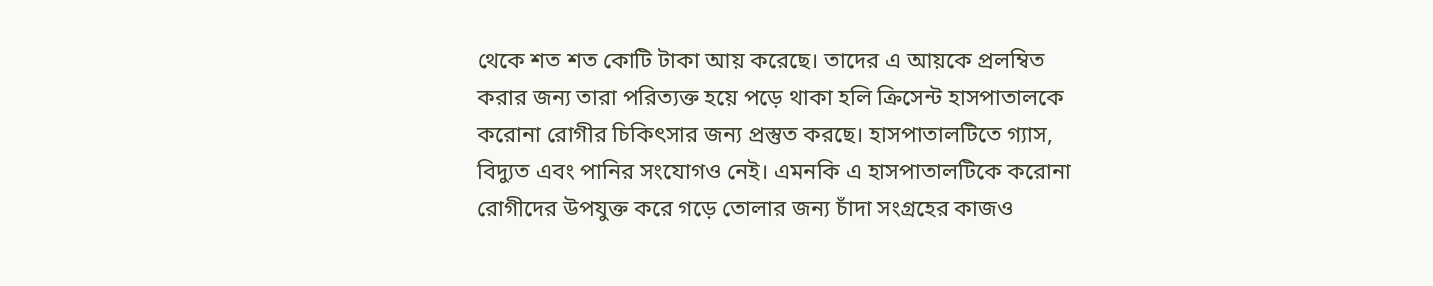থেকে শত শত কোটি টাকা আয় করেছে। তাদের এ আয়কে প্রলম্বিত করার জন্য তারা পরিত্যক্ত হয়ে পড়ে থাকা হলি ক্রিসেন্ট হাসপাতালকে করোনা রোগীর চিকিৎসার জন্য প্রস্তুত করছে। হাসপাতালটিতে গ্যাস, বিদ্যুত এবং পানির সংযোগও নেই। এমনকি এ হাসপাতালটিকে করোনা রোগীদের উপযুক্ত করে গড়ে তোলার জন্য চাঁদা সংগ্রহের কাজও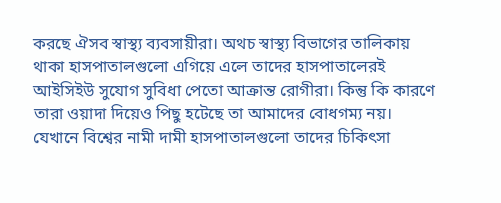করছে ঐসব স্বাস্থ্য ব্যবসায়ীরা। অথচ স্বাস্থ্য বিভাগের তালিকায় থাকা হাসপাতালগুলো এগিয়ে এলে তাদের হাসপাতালেরই আইসিইউ সুযোগ সুবিধা পেতো আক্রান্ত রোগীরা। কিন্তু কি কারণে তারা ওয়াদা দিয়েও পিছু হটেছে তা আমাদের বোধগম্য নয়। যেখানে বিশ্বের নামী দামী হাসপাতালগুলো তাদের চিকিৎসা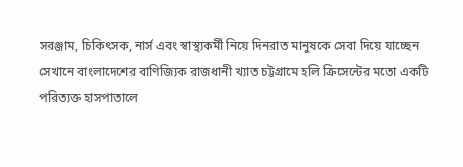সরঞ্জাম, চিকিৎসক, নার্স এবং স্বাস্থ্যকর্মী নিয়ে দিনরাত মানুষকে সেবা দিয়ে যাচ্ছেন সেখানে বাংলাদেশের বাণিজ্যিক রাজধানী খ্যাত চট্টগ্রামে হলি ক্রিসেন্টের মতো একটি পরিত্যক্ত হাসপাতালে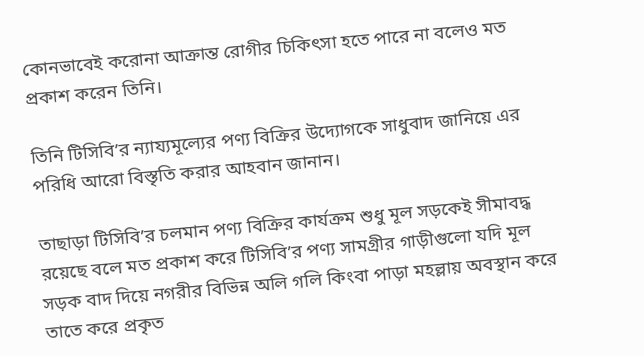কোনভাবেই করোনা আক্রান্ত রোগীর চিকিৎসা হতে পারে না বলেও মত প্রকাশ করেন তিনি।

তিনি টিসিবি’র ন্যায্যমূল্যের পণ্য বিক্রির উদ্যোগকে সাধুবাদ জানিয়ে এর পরিধি আরো বিস্তৃতি করার আহবান জানান।

তাছাড়া টিসিবি’র চলমান পণ্য বিক্রির কার্যক্রম শুধু মূল সড়কেই সীমাবদ্ধ রয়েছে বলে মত প্রকাশ করে টিসিবি’র পণ্য সামগ্রীর গাড়ীগুলো যদি মূল সড়ক বাদ দিয়ে নগরীর বিভিন্ন অলি গলি কিংবা পাড়া মহল্লায় অবস্থান করে তাতে করে প্রকৃত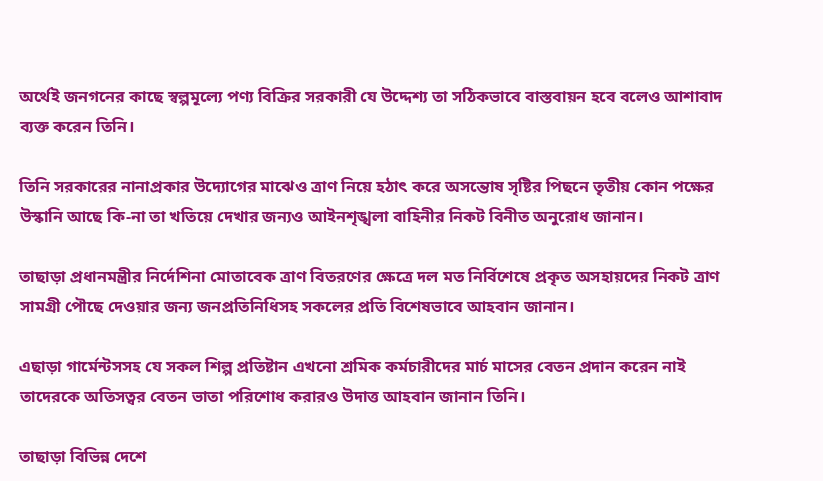অর্থেই জনগনের কাছে স্বল্পমূল্যে পণ্য বিক্রির সরকারী যে উদ্দেশ্য তা সঠিকভাবে বাস্তবায়ন হবে বলেও আশাবাদ ব্যক্ত করেন তিনি।

তিনি সরকারের নানাপ্রকার উদ্যোগের মাঝেও ত্রাণ নিয়ে হঠাৎ করে অসন্তোষ সৃষ্টির পিছনে তৃতীয় কোন পক্ষের উস্কানি আছে কি-না তা খতিয়ে দেখার জন্যও আইনশৃঙ্খলা বাহিনীর নিকট বিনীত অনুরোধ জানান।

তাছাড়া প্রধানমন্ত্রীর নির্দেশিনা মোতাবেক ত্রাণ বিতরণের ক্ষেত্রে দল মত নির্বিশেষে প্রকৃত অসহায়দের নিকট ত্রাণ সামগ্রী পৌছে দেওয়ার জন্য জনপ্রতিনিধিসহ সকলের প্রতি বিশেষভাবে আহবান জানান।

এছাড়া গার্মেন্টসসহ যে সকল শিল্প প্রতিষ্টান এখনো শ্রমিক কর্মচারীদের মার্চ মাসের বেতন প্রদান করেন নাই তাদেরকে অতিসত্বর বেতন ভাতা পরিশোধ করারও উদাত্ত আহবান জানান তিনি।

তাছাড়া বিভিন্ন দেশে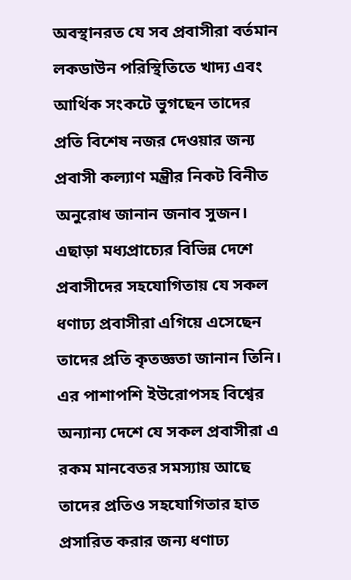অবস্থানরত যে সব প্রবাসীরা বর্তমান লকডাউন পরিস্থিতিতে খাদ্য এবং আর্থিক সংকটে ভুগছেন তাদের প্রতি বিশেষ নজর দেওয়ার জন্য প্রবাসী কল্যাণ মন্ত্রীর নিকট বিনীত অনুরোধ জানান জনাব সুজন। এছাড়া মধ্যপ্রাচ্যের বিভিন্ন দেশে প্রবাসীদের সহযোগিতায় যে সকল ধণাঢ্য প্রবাসীরা এগিয়ে এসেছেন তাদের প্রতি কৃতজ্ঞতা জানান তিনি। এর পাশাপশি ইউরোপসহ বিশ্বের অন্যান্য দেশে যে সকল প্রবাসীরা এ রকম মানবেতর সমস্যায় আছে তাদের প্রতিও সহযোগিতার হাত প্রসারিত করার জন্য ধণাঢ্য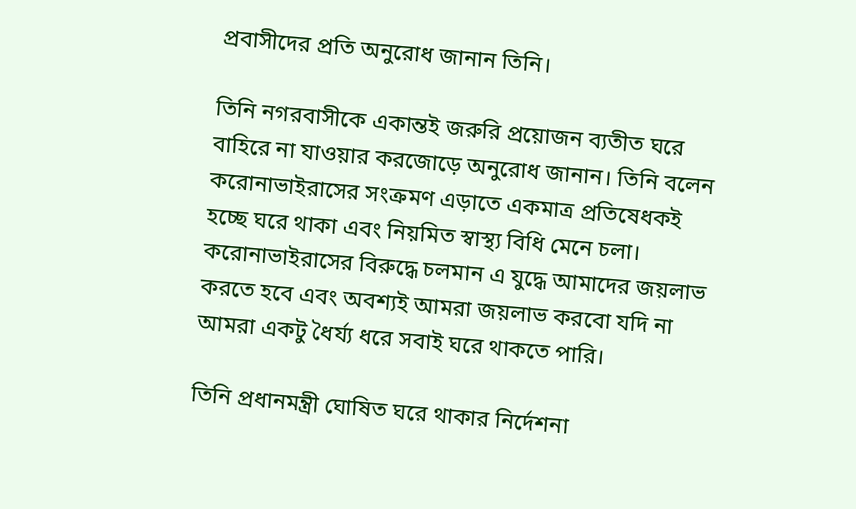প্রবাসীদের প্রতি অনুরোধ জানান তিনি।

তিনি নগরবাসীকে একান্তই জরুরি প্রয়োজন ব্যতীত ঘরে বাহিরে না যাওয়ার করজোড়ে অনুরোধ জানান। তিনি বলেন করোনাভাইরাসের সংক্রমণ এড়াতে একমাত্র প্রতিষেধকই হচ্ছে ঘরে থাকা এবং নিয়মিত স্বাস্থ্য বিধি মেনে চলা। করোনাভাইরাসের বিরুদ্ধে চলমান এ যুদ্ধে আমাদের জয়লাভ করতে হবে এবং অবশ্যই আমরা জয়লাভ করবো যদি না আমরা একটু ধৈর্য্য ধরে সবাই ঘরে থাকতে পারি।

তিনি প্রধানমন্ত্রী ঘোষিত ঘরে থাকার নির্দেশনা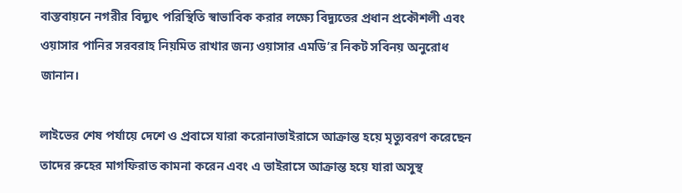বাস্তবায়নে নগরীর বিদ্যুৎ পরিস্থিতি স্বাভাবিক করার লক্ষ্যে বিদ্যুতের প্রধান প্রকৌশলী এবং ওয়াসার পানির সরবরাহ নিয়মিত রাখার জন্য ওয়াসার এমডি’র নিকট সবিনয় অনুরোধ জানান।

লাইভের শেষ পর্যায়ে দেশে ও প্রবাসে যারা করোনাভাইরাসে আক্রান্ত হয়ে মৃত্যুবরণ করেছেন তাদের রুহের মাগফিরাত কামনা করেন এবং এ ভাইরাসে আক্রান্ত হয়ে যারা অসুস্থ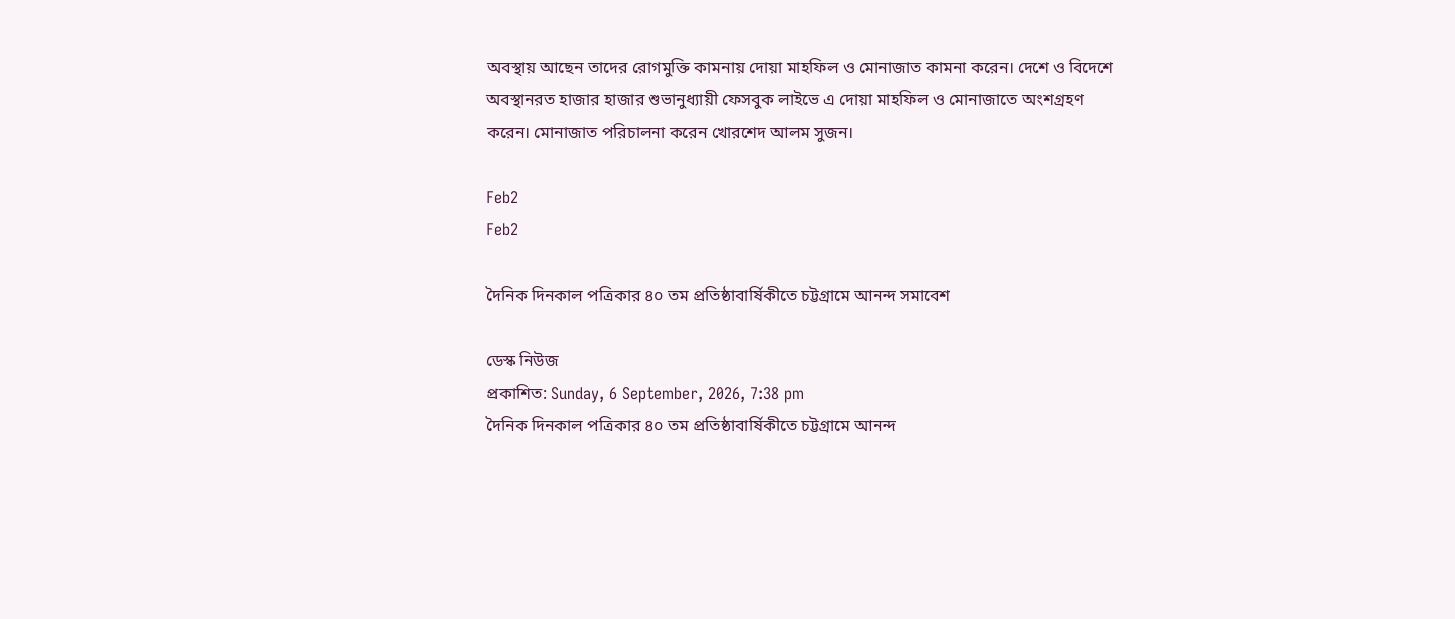অবস্থায় আছেন তাদের রোগমুক্তি কামনায় দোয়া মাহফিল ও মোনাজাত কামনা করেন। দেশে ও বিদেশে অবস্থানরত হাজার হাজার শুভানুধ্যায়ী ফেসবুক লাইভে এ দোয়া মাহফিল ও মোনাজাতে অংশগ্রহণ করেন। মোনাজাত পরিচালনা করেন খোরশেদ আলম সুজন।

Feb2
Feb2

দৈনিক দিনকাল পত্রিকার ৪০ তম প্রতিষ্ঠাবার্ষিকীতে চট্টগ্রামে আনন্দ সমাবেশ

ডেস্ক নিউজ
প্রকাশিত: Sunday, 6 September, 2026, 7:38 pm
দৈনিক দিনকাল পত্রিকার ৪০ তম প্রতিষ্ঠাবার্ষিকীতে চট্টগ্রামে আনন্দ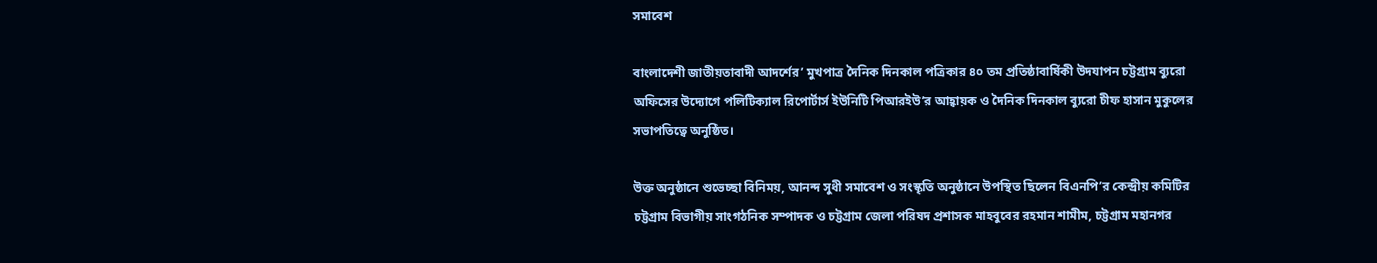সমাবেশ

বাংলাদেশী জাতীয়তাবাদী আদর্শের’ মুখপাত্র দৈনিক দিনকাল পত্রিকার ৪০ তম প্রতিষ্ঠাবার্ষিকী উদযাপন চট্টগ্রাম ব্যুরো অফিসের উদ্যোগে পলিটিক্যাল রিপোর্টার্স ইউনিটি পিআরইউ’র আহ্বায়ক ও দৈনিক দিনকাল ব্যুরো চীফ হাসান মুকুলের সভাপতিত্বে অনুষ্ঠিত।

উক্ত অনুষ্ঠানে শুভেচ্ছা বিনিময়, আনন্দ সুধী সমাবেশ ও সংস্কৃতি অনুষ্ঠানে উপস্থিত ছিলেন বিএনপি’র কেন্দ্রীয় কমিটির চট্টগ্রাম বিভাগীয় সাংগঠনিক সম্পাদক ও চট্টগ্রাম জেলা পরিষদ প্রশাসক মাহবুবের রহমান শামীম, চট্টগ্রাম মহানগর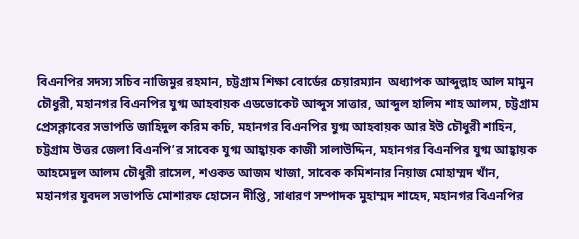বিএনপির সদস্য সচিব নাজিমুর রহমান, চট্টগ্রাম শিক্ষা বোর্ডের চেয়ারম্যান ‌ অধ্যাপক আব্দুল্লাহ আল মামুন চৌধুরী, মহানগর বিএনপির যুগ্ম আহবায়ক এডভোকেট আব্দুস সাত্তার, আব্দুল হালিম শাহ আলম, চট্টগ্রাম প্রেসক্লাবের সভাপতি জাহিদুল করিম কচি, মহানগর বিএনপির যুগ্ম আহবায়ক আর ইউ চৌধুরী শাহিন, চট্টগ্রাম উত্তর জেলা বিএনপি’র সাবেক যুগ্ম আহ্বায়ক কাজী সালাউদ্দিন, মহানগর বিএনপির যুগ্ম আহ্বায়ক আহমেদুল আলম চৌধুরী রাসেল, শওকত আজম খাজা, সাবেক কমিশনার নিয়াজ মোহাম্মদ খাঁন, মহানগর যুবদল সভাপতি মোশারফ হোসেন দীপ্তি, সাধারণ সম্পাদক মুহাম্মদ শাহেদ, মহানগর বিএনপির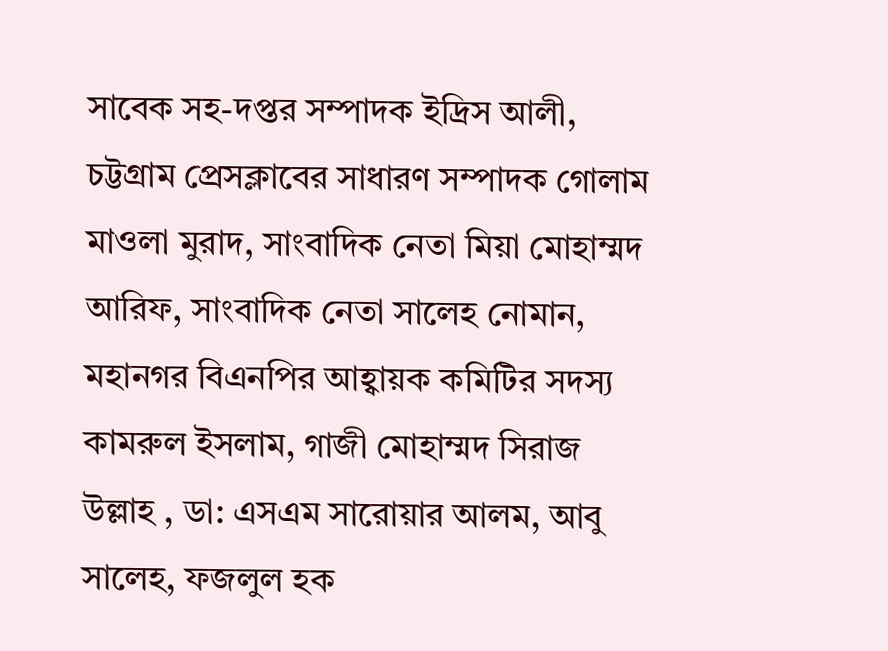সাবেক সহ-দপ্তর সম্পাদক ইদ্রিস আলী, চট্টগ্রাম প্রেসক্লাবের সাধারণ সম্পাদক গোলাম মাওলা মুরাদ, সাংবাদিক নেতা মিয়া মোহাম্মদ আরিফ, সাংবাদিক নেতা সালেহ নোমান, মহানগর বিএনপির আহ্বায়ক কমিটির সদস্য কামরুল ইসলাম, গাজী মোহাম্মদ সিরাজ উল্লাহ , ডা: এসএম সারোয়ার আলম, আবু সালেহ, ফজলুল হক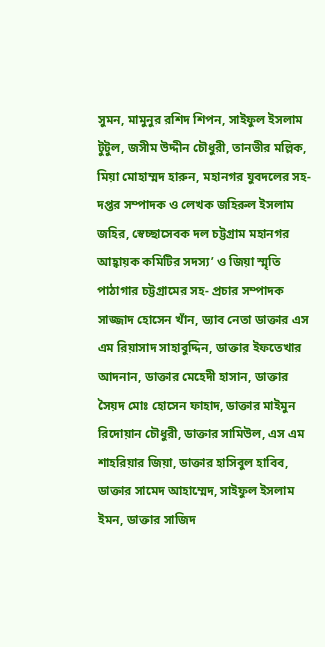সুমন, মামুনুর রশিদ শিপন, সাইফুল ইসলাম টুটুল, জসীম উদ্দীন চৌধুরী, তানভীর মল্লিক, মিয়া মোহাম্মদ হারুন, মহানগর যুবদলের সহ-দপ্তর সম্পাদক ও লেখক জহিরুল ইসলাম জহির, স্বেচ্ছাসেবক দল চট্টগ্রাম মহানগর আহ্বায়ক কমিটির সদস্য’ ও জিয়া স্মৃতি পাঠাগার চট্টগ্রামের সহ- প্রচার সম্পাদক সাজ্জাদ হোসেন খাঁন, ড্যাব নেতা ডাক্তার এস এম রিয়াসাদ সাহাবুদ্দিন, ডাক্তার ইফতেখার আদনান, ডাক্তার মেহেদী হাসান, ডাক্তার সৈয়দ মোঃ হোসেন ফাহাদ, ডাক্তার মাইমুন রিদোয়ান চৌধুরী, ডাক্তার সামিউল, এস এম শাহরিয়ার জিয়া, ডাক্তার হাসিবুল হাবিব, ডাক্তার সামেদ আহাম্মেদ, সাইফুল ইসলাম ইমন, ডাক্তার সাজিদ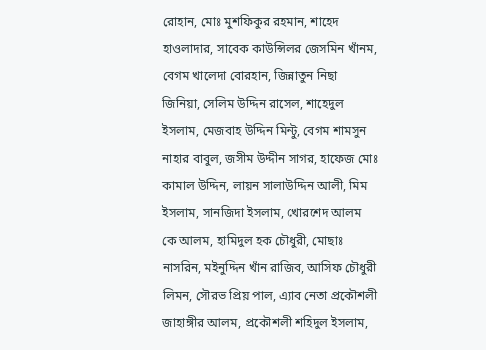রোহান, মোঃ মুশফিকুর রহমান, শাহেদ হাওলাদার, সাবেক কাউন্সিলর জেসমিন খাঁনম, বেগম খালেদা বোরহান, জিন্নাতুন নিছা জিনিয়া, সেলিম উদ্দিন রাসেল, শাহেদুল ইসলাম, মেজবাহ উদ্দিন মিন্টু, বেগম শামসুন নাহার বাবুল, জসীম উদ্দীন সাগর, হাফেজ মোঃ কামাল উদ্দিন, লায়ন সালাউদ্দিন আলী, মিম ইসলাম, সানজিদা ইসলাম, খোরশেদ আলম কে আলম, হামিদুল হক চৌধুরী, মোছাঃ নাসরিন, মইনুদ্দিন খাঁন রাজিব, আসিফ চৌধুরী লিমন, সৌরভ প্রিয় পাল, এ্যাব নেতা প্রকৌশলী জাহাঙ্গীর আলম, প্রকৌশলী শহিদুল ইসলাম,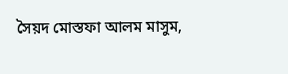সৈয়দ মোস্তফা আলম মাসুম,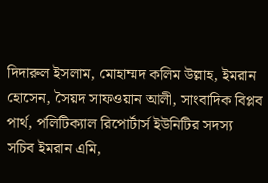দিদারুল ইসলাম, মোহাম্মদ কলিম উল্লাহ, ইমরান হোসেন, সৈয়দ সাফওয়ান আলী, সাংবাদিক বিপ্লব পার্থ, পলিটিক্যাল রিপোর্টার্স ইউনিটির সদস্য সচিব ইমরান এমি,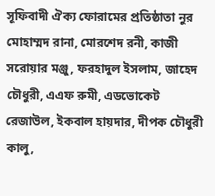সূফিবাদী ঐক্য ফোরামের প্রতিষ্ঠাতা নুর মোহাম্মদ রানা, মোরশেদ রনী, কাজী সরোয়ার মঞ্জু, ফরহাদুল ইসলাম, জাহেদ চৌধুরী, এএফ রুমী, এডভোকেট রেজাউল, ইকবাল হায়দার, দীপক চৌধুরী কালু,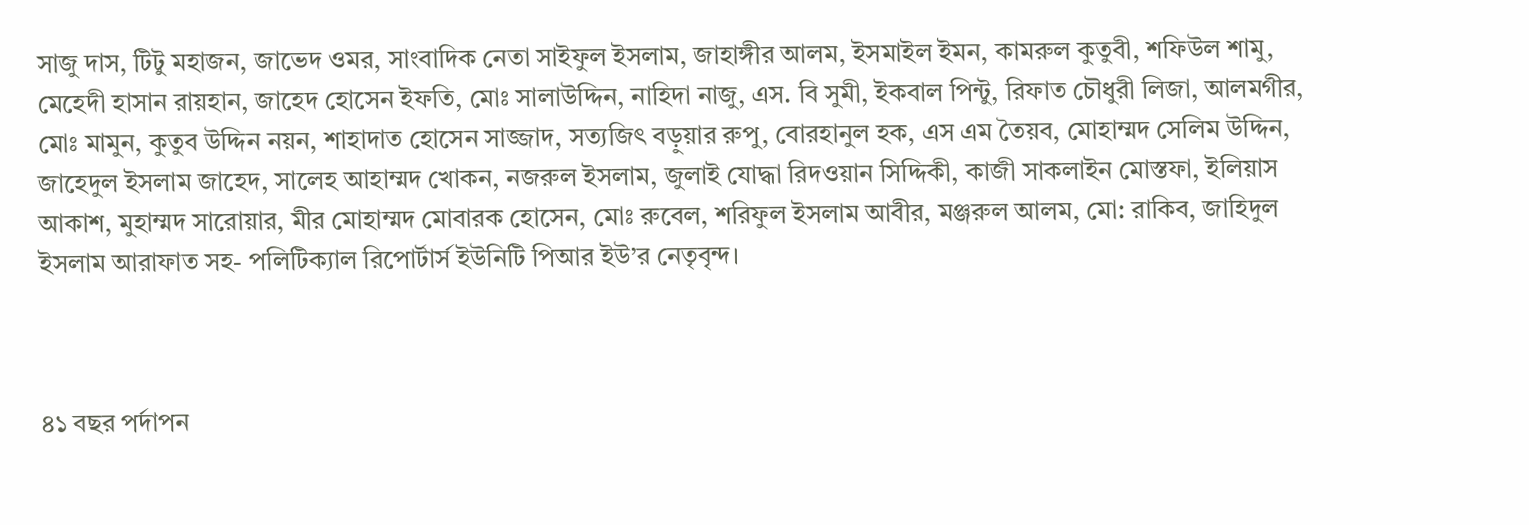সাজু দাস, টিটু মহাজন, জাভেদ ওমর, সাংবাদিক নেতা সাইফুল ইসলাম, জাহাঙ্গীর আলম, ইসমাইল ইমন, কামরুল কুতুবী, শফিউল শামু, মেহেদী হাসান রায়হান, জাহেদ হোসেন ইফতি, মোঃ সালাউদ্দিন, নাহিদা নাজু, এস. বি‌‌ সুমী, ইকবাল পিন্টু, রিফাত চৌধুরী লিজা, আলমগীর, মোঃ মামুন, কুতুব উদ্দিন নয়ন, শাহাদাত হোসেন সাজ্জাদ, সত্যজিৎ বড়ুয়ার রুপু, বোরহানুল হক, এস এম তৈয়ব, মোহাম্মদ সেলিম উদ্দিন, জাহেদুল ইসলাম জাহেদ, সালেহ আহাম্মদ খোকন, নজরুল ইসলাম, জুলাই যোদ্ধা রিদওয়ান সিদ্দিকী, কাজী সাকলাইন মোস্তফা, ইলিয়াস আকাশ, মুহাম্মদ সারোয়ার, মীর মোহাম্মদ মোবারক হোসেন, মোঃ রুবেল, শরিফুল ইসলাম আবীর, মঞ্জরুল আলম, মো: রাকিব, জাহিদুল ইসলাম আরাফাত সহ- পলিটিক্যাল রিপোর্টার্স ইউনিটি পিআর ইউ’র নেতৃবৃন্দ।



৪১ বছর পর্দাপন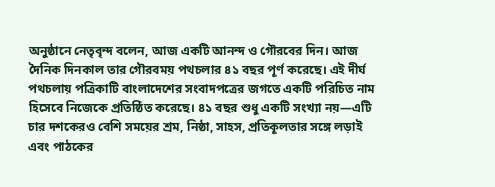অনুষ্ঠানে নেতৃবৃন্দ বলেন, আজ একটি আনন্দ ও গৌরবের দিন। আজ দৈনিক দিনকাল তার গৌরবময় পথচলার ৪১ বছর পূর্ণ করেছে। এই দীর্ঘ পথচলায় পত্রিকাটি বাংলাদেশের সংবাদপত্রের জগতে একটি পরিচিত নাম হিসেবে নিজেকে প্রতিষ্ঠিত করেছে। ৪১ বছর শুধু একটি সংখ্যা নয়—এটি চার দশকেরও বেশি সময়ের শ্রম, নিষ্ঠা, সাহস, প্রতিকূলতার সঙ্গে লড়াই এবং পাঠকের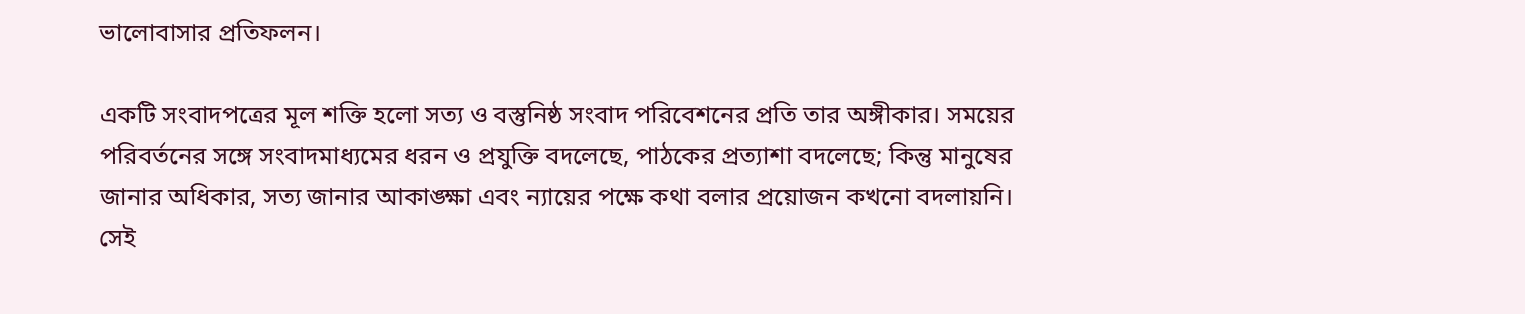ভালোবাসার প্রতিফলন।

একটি সংবাদপত্রের মূল শক্তি হলো সত্য ও বস্তুনিষ্ঠ সংবাদ পরিবেশনের প্রতি তার অঙ্গীকার। সময়ের পরিবর্তনের সঙ্গে সংবাদমাধ্যমের ধরন ও প্রযুক্তি বদলেছে, পাঠকের প্রত্যাশা বদলেছে; কিন্তু মানুষের জানার অধিকার, সত্য জানার আকাঙ্ক্ষা এবং ন্যায়ের পক্ষে কথা বলার প্রয়োজন কখনো বদলায়নি। সেই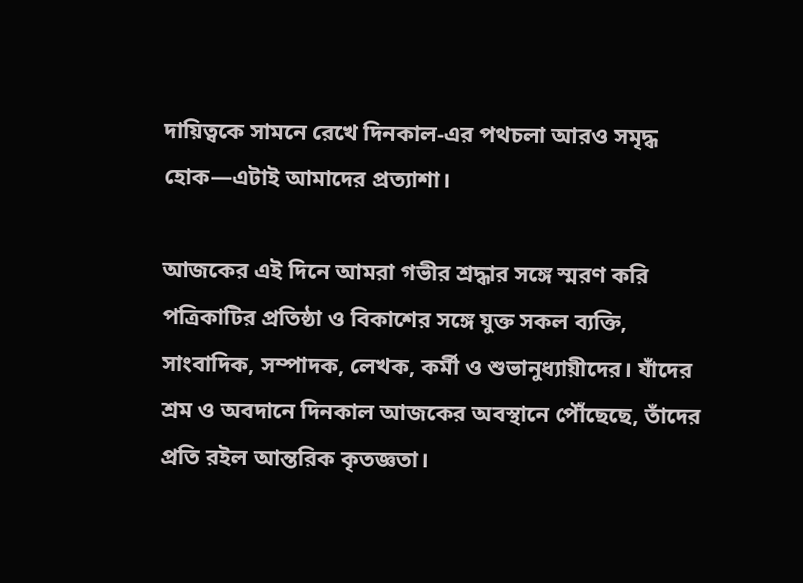দায়িত্বকে সামনে রেখে দিনকাল-এর পথচলা আরও সমৃদ্ধ হোক—এটাই আমাদের প্রত্যাশা।

আজকের এই দিনে আমরা গভীর শ্রদ্ধার সঙ্গে স্মরণ করি পত্রিকাটির প্রতিষ্ঠা ও বিকাশের সঙ্গে যুক্ত সকল ব্যক্তি, সাংবাদিক, সম্পাদক, লেখক, কর্মী ও শুভানুধ্যায়ীদের। যাঁদের শ্রম ও অবদানে দিনকাল আজকের অবস্থানে পৌঁছেছে, তাঁদের প্রতি রইল আন্তরিক কৃতজ্ঞতা।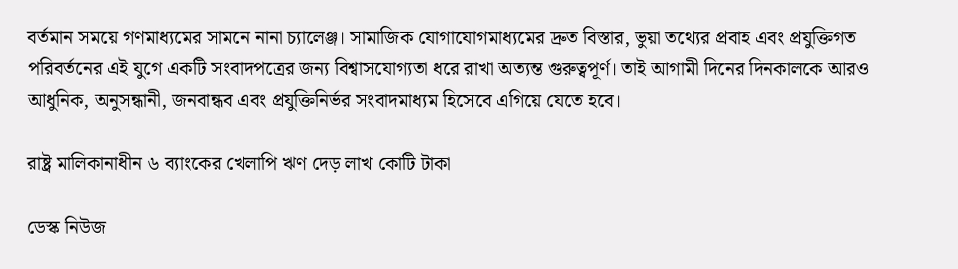বর্তমান সময়ে গণমাধ্যমের সামনে নানা চ্যালেঞ্জ। সামাজিক যোগাযোগমাধ্যমের দ্রুত বিস্তার, ভুয়া তথ্যের প্রবাহ এবং প্রযুক্তিগত পরিবর্তনের এই যুগে একটি সংবাদপত্রের জন্য বিশ্বাসযোগ্যতা ধরে রাখা অত্যন্ত গুরুত্বপূর্ণ। তাই আগামী দিনের দিনকালকে আরও আধুনিক, অনুসন্ধানী, জনবান্ধব এবং প্রযুক্তিনির্ভর সংবাদমাধ্যম হিসেবে এগিয়ে যেতে হবে।

রাষ্ট্র মালিকানাধীন ৬ ব্যাংকের খেলাপি ঋণ দেড় লাখ কোটি টাকা

ডেস্ক নিউজ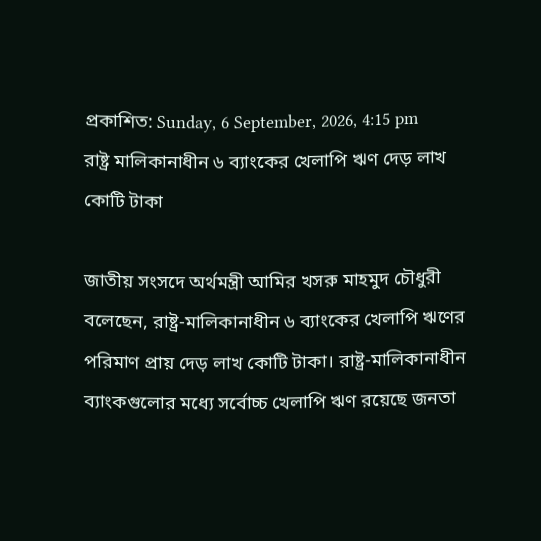প্রকাশিত: Sunday, 6 September, 2026, 4:15 pm
রাষ্ট্র মালিকানাধীন ৬ ব্যাংকের খেলাপি ঋণ দেড় লাখ কোটি টাকা

জাতীয় সংসদে অর্থমন্ত্রী আমির খসরু মাহমুদ চৌধুরী বলেছেন, রাষ্ট্র-মালিকানাধীন ৬ ব্যাংকের খেলাপি ঋণের পরিমাণ প্রায় দেড় লাখ কোটি টাকা। রাষ্ট্র-মালিকানাধীন ব্যাংকগুলোর মধ্যে সর্বোচ্চ খেলাপি ঋণ রয়েছে জনতা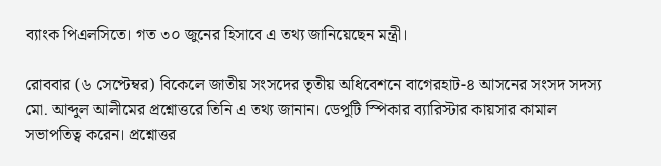ব্যাংক পিএলসিতে। গত ৩০ জুনের হিসাবে এ তথ্য জানিয়েছেন মন্ত্রী।

রোববার (৬ সেপ্টেম্বর) বিকেলে জাতীয় সংসদের তৃতীয় অধিবেশনে বাগেরহাট-৪ আসনের সংসদ সদস্য মো. আব্দুল আলীমের প্রশ্নোত্তরে তিনি এ তথ্য জানান। ডেপুটি স্পিকার ব্যারিস্টার কায়সার কামাল সভাপতিত্ব করেন। প্রশ্নোত্তর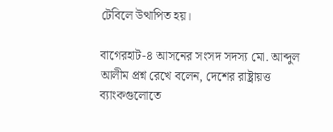টেবিলে উত্থাপিত হয়।

বাগেরহাট-৪ আসনের সংসদ সদস্য মো. আব্দুল আলীম প্রশ্ন রেখে বলেন, দেশের রাষ্ট্রায়ত্ত ব্যাংকগুলোতে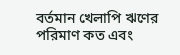বর্তমান খেলাপি ঋণের পরিমাণ কত এবং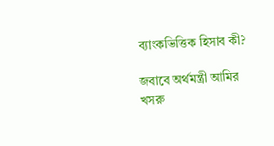ব্যাংকভিত্তিক হিসাব কী?

জবাবে অর্থমন্ত্রী আমির খসরু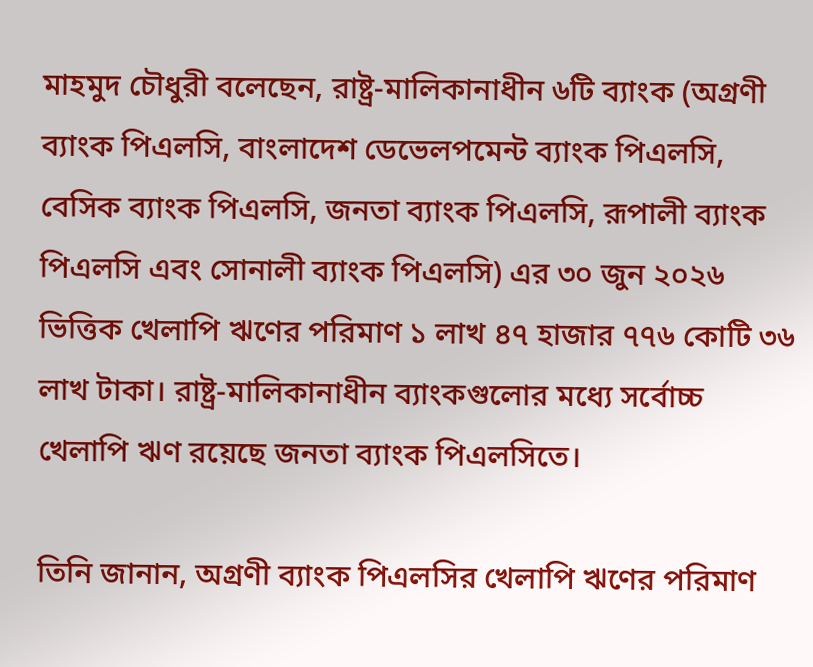মাহমুদ চৌধুরী বলেছেন, রাষ্ট্র-মালিকানাধীন ৬টি ব্যাংক (অগ্রণী ব্যাংক পিএলসি, বাংলাদেশ ডেভেলপমেন্ট ব্যাংক পিএলসি, বেসিক ব্যাংক পিএলসি, জনতা ব্যাংক পিএলসি, রূপালী ব্যাংক পিএলসি এবং সোনালী ব্যাংক পিএলসি) এর ৩০ জুন ২০২৬ ভিত্তিক খেলাপি ঋণের পরিমাণ ১ লাখ ৪৭ হাজার ৭৭৬ কোটি ৩৬ লাখ টাকা। রাষ্ট্র-মালিকানাধীন ব্যাংকগুলোর মধ্যে সর্বোচ্চ খেলাপি ঋণ রয়েছে জনতা ব্যাংক পিএলসিতে।

তিনি জানান, অগ্রণী ব্যাংক পিএলসির খেলাপি ঋণের পরিমাণ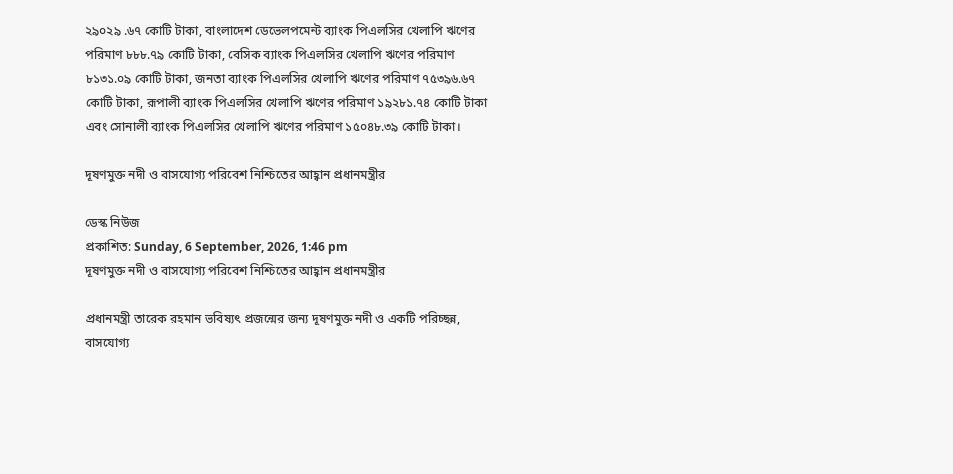২৯০২৯ .৬৭ কোটি টাকা, বাংলাদেশ ডেভেলপমেন্ট ব্যাংক পিএলসির খেলাপি ঋণের পরিমাণ ৮৮৮.৭৯ কোটি টাকা, বেসিক ব্যাংক পিএলসির খেলাপি ঋণের পরিমাণ ৮১৩১.০৯ কোটি টাকা, জনতা ব্যাংক পিএলসির খেলাপি ঋণের পরিমাণ ৭৫৩৯৬.৬৭ কোটি টাকা, রূপালী ব্যাংক পিএলসির খেলাপি ঋণের পরিমাণ ১৯২৮১.৭৪ কোটি টাকা এবং সোনালী ব্যাংক পিএলসির খেলাপি ঋণের পরিমাণ ১৫০৪৮.৩৯ কোটি টাকা।

দূষণমুক্ত নদী ও বাসযোগ্য পরিবেশ নিশ্চিতের আহ্বান প্রধানমন্ত্রীর

ডেস্ক নিউজ
প্রকাশিত: Sunday, 6 September, 2026, 1:46 pm
দূষণমুক্ত নদী ও বাসযোগ্য পরিবেশ নিশ্চিতের আহ্বান প্রধানমন্ত্রীর

প্রধানমন্ত্রী তারেক রহমান ভবিষ্যৎ প্রজন্মের জন্য দূষণমুক্ত নদী ও একটি পরিচ্ছন্ন, বাসযোগ্য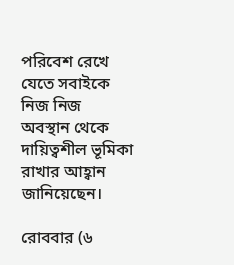পরিবেশ রেখে যেতে সবাইকে নিজ নিজ অবস্থান থেকে দায়িত্বশীল ভূমিকা রাখার আহ্বান জানিয়েছেন।

রোববার (৬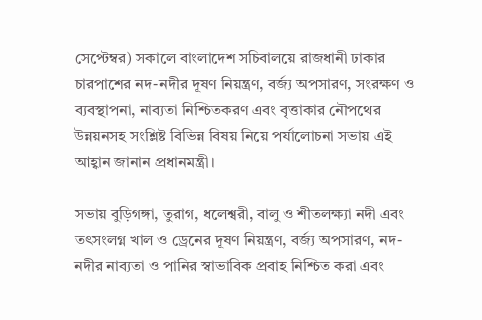সেপ্টেম্বর) সকালে বাংলাদেশ সচিবালয়ে রাজধানী ঢাকার চারপাশের নদ-নদীর দূষণ নিয়ন্ত্রণ, বর্জ্য অপসারণ, সংরক্ষণ ও ব্যবস্থাপনা, নাব্যতা নিশ্চিতকরণ এবং বৃত্তাকার নৌপথের উন্নয়নসহ সংশ্লিষ্ট বিভিন্ন বিষয় নিয়ে পর্যালোচনা সভায় এই আহ্বান জানান প্রধানমন্ত্রী।

সভায় বুড়িগঙ্গা, তুরাগ, ধলেশ্বরী, বালু ও শীতলক্ষ্যা নদী এবং তৎসংলগ্ন খাল ও ড্রেনের দূষণ নিয়ন্ত্রণ, বর্জ্য অপসারণ, নদ-নদীর নাব্যতা ও পানির স্বাভাবিক প্রবাহ নিশ্চিত করা এবং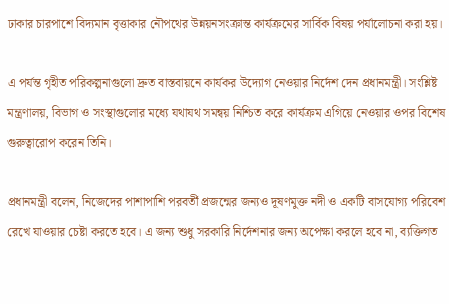ঢাকার চারপাশে বিদ্যমান বৃত্তাকার নৌপথের উন্নয়নসংক্রান্ত কার্যক্রমের সার্বিক বিষয় পর্যালোচনা করা হয়।

এ পর্যন্ত গৃহীত পরিকল্পনাগুলো দ্রুত বাস্তবায়নে কার্যকর উদ্যোগ নেওয়ার নির্দেশ দেন প্রধানমন্ত্রী। সংশ্লিষ্ট মন্ত্রণালয়, বিভাগ ও সংস্থাগুলোর মধ্যে যথাযথ সমন্বয় নিশ্চিত করে কার্যক্রম এগিয়ে নেওয়ার ওপর বিশেষ গুরুত্বারোপ করেন তিনি।

প্রধানমন্ত্রী বলেন, নিজেদের পাশাপাশি পরবর্তী প্রজন্মের জন্যও দূষণমুক্ত নদী ও একটি বাসযোগ্য পরিবেশ রেখে যাওয়ার চেষ্টা করতে হবে। এ জন্য শুধু সরকারি নির্দেশনার জন্য অপেক্ষা করলে হবে না, ব্যক্তিগত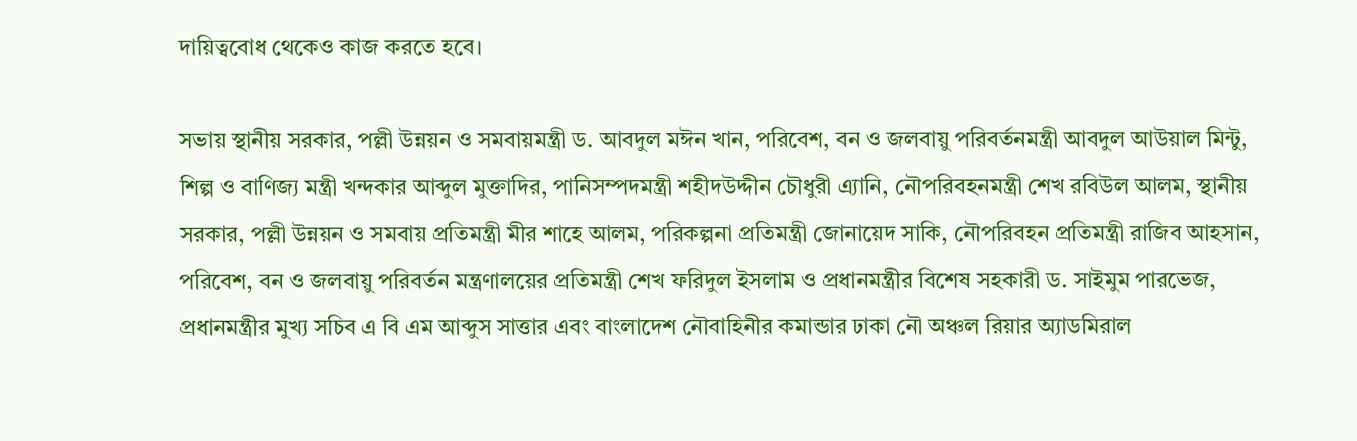দায়িত্ববোধ থেকেও কাজ করতে হবে।

সভায় স্থানীয় সরকার, পল্লী উন্নয়ন ও সমবায়মন্ত্রী ড. আবদুল মঈন খান, পরিবেশ, বন ও জলবায়ু পরিবর্তনমন্ত্রী আবদুল আউয়াল মিন্টু, শিল্প ও বাণিজ্য মন্ত্রী খন্দকার আব্দুল মুক্তাদির, পানিসম্পদমন্ত্রী শহীদউদ্দীন চৌধুরী এ্যানি, নৌপরিবহনমন্ত্রী শেখ রবিউল আলম, স্থানীয় সরকার, পল্লী উন্নয়ন ও সমবায় প্রতিমন্ত্রী মীর শাহে আলম, পরিকল্পনা প্রতিমন্ত্রী জোনায়েদ সাকি, নৌপরিবহন প্রতিমন্ত্রী রাজিব আহসান, পরিবেশ, বন ও জলবায়ু পরিবর্তন মন্ত্রণালয়ের প্রতিমন্ত্রী শেখ ফরিদুল ইসলাম ও প্রধানমন্ত্রীর বিশেষ সহকারী ড. সাইমুম পারভেজ, প্রধানমন্ত্রীর মুখ্য সচিব এ বি এম আব্দুস সাত্তার এবং বাংলাদেশ নৌবাহিনীর কমান্ডার ঢাকা নৌ অঞ্চল রিয়ার অ্যাডমিরাল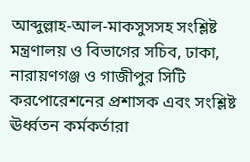আব্দুল্লাহ-আল-মাকসুসসহ সংশ্লিষ্ট মন্ত্রণালয় ও বিভাগের সচিব, ঢাকা, নারায়ণগঞ্জ ও গাজীপুর সিটি করপোরেশনের প্রশাসক এবং সংশ্লিষ্ট ঊর্ধ্বতন কর্মকর্তারা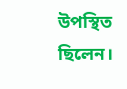উপস্থিত ছিলেন।